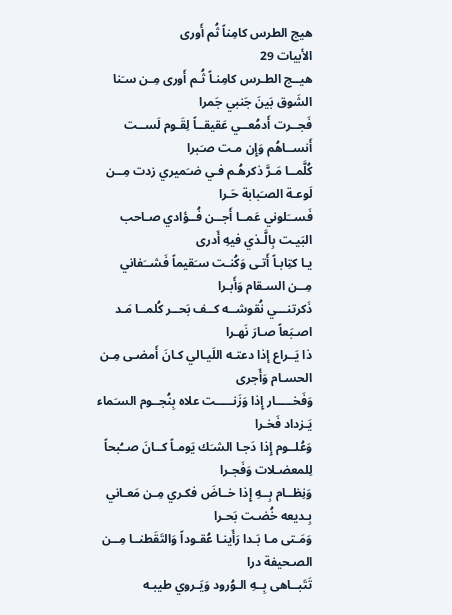هيج الطرس كامِناً ثُم أَورى
الأبيات 29
هيــج الطـرس كامِنـاً ثُـم أَورى مِـن سـَنا الشَوق بَينَ جَنبي جَمرا
فَجــرت أَدمُعــي عَقيقــاً لِقَـوم لَســت أَنســاهُم وَإِن مـت صـَبرا
كُلَّمــا مَـرَّ ذكرهُـم فـي ضـَميري زدت مِــن لَوعـة الصـَبابة حَـرا
فَســَلوني عَمــا أَجــن فُــؤادي صـاحب البَيـت بِالَّـذي فيهِ أَدرى
يـا كتِابـاً أَتـى وَكُنـت سـَقيماً فَشــَفاني مِــن السـقام وَأَبـرا
ذَكرتنـــي نُقوشــه كــف بَحــر كُلمــا مَـد اصـبَعاً صـارَ نَهـرا
ذا يَــراع إذا دعتـه اللَيـالي كـانَ أَمضـى مِـن الحسـام وَأَجرى
وَفَخـــــار إِذا وَزَنـــــت علاه بِنُجــوم السـَماء يَـزداد فَخـرا
وَعُلــوم إِذا دَجـا الشـَك يَومـاً كــانَ صــُبحاً لِلمعضـلات وَفَجـرا
وَنِظــام بِــهِ إِذا خــاضَ فكـري مِـن مَعـاني بِـديعه خُضـت بَحـرا
وَمَـتى مـا بَـدا رَأَينـا عُقـوداً وَالتَقَطنــا مِــن الصـحيفة درا
تَتَبــاهى بِــهِ الـوُرود وَيَـروي طيبـه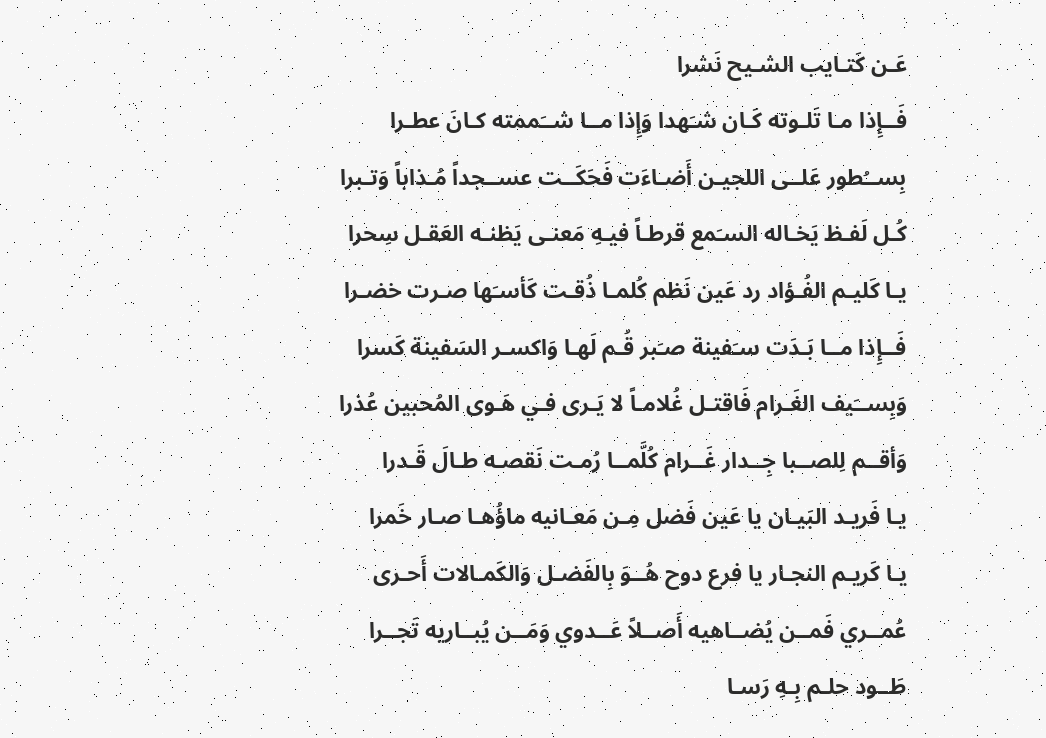عَـن كَتـايب الشـيح نَشرا
فَــإِذا مـا تَلـوته كَـان شـَهدا وَإِذا مــا شــَممته كـانَ عطـرا
بِســُطور عَلــى اللجيـن أَضـاءَت فَحَكَــت عســجداً مُـذاباً وَتـبرا
كُـل لَفـظ يَخـاله السـَمع قرطـاً فيـهِ مَعنـى يَظنـه العَقـل سِحرا
يـا كَليـم الفُـؤاد رد عَين نَظم كُلمـا ذُقـت كَأسـَها صـرت خضـرا
فَــإِذا مــا بَـدَت سـَفينة صـَبر قُـم لَهـا وَاكسـر السَفينة كَسرا
وَبِســَيف الغَـرام فَاقتـل غُلامـاً لا يَـرى فـي هَـوى المُحبين عُذرا
وَأقــم لِلصــبا جِــدار غَــرام كُلَّمــا رُمـت نَقصـه طـالَ قَـدرا
يـا فَريـد البَيـان يا عَين فَضل مِـن مَعـانيه ماؤُهـا صـار خَمرا
يـا كَريـم النجـار يا فرع دوح هُــوَ بِالفَضـل وَالكَمـالات أَحـرى
عُمــري فَمــن يُضــاهيه أَصــلاً عَــدوي وَمَــن يُبــاريه تَجــرا
طَــود حلـم بِـهِ رَسـا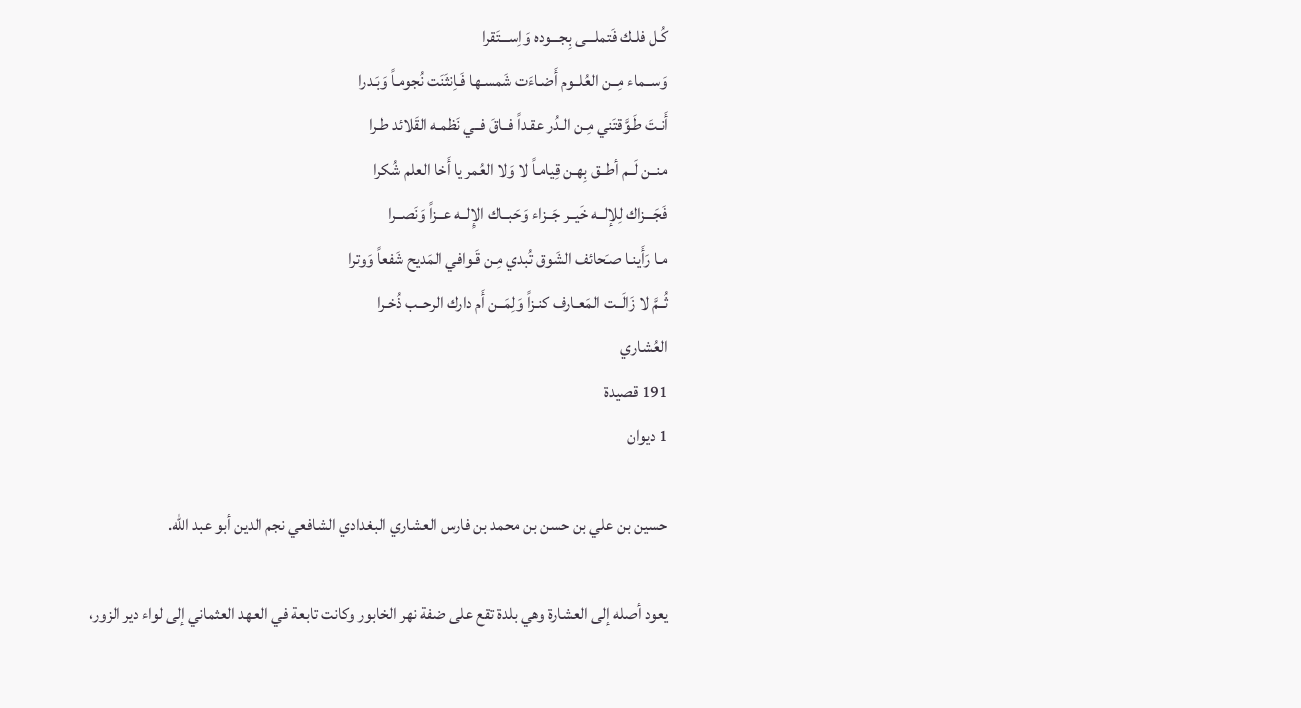كُـل فلـك فَتملـــى بِجـــوده وَاِســـتَقرا
وَســماء مِــن العُلــوم أَضـاءَت شَمسـها فَـاِنثَنَت نُجومـاً وَبَـدرا
أَنـتَ طَـوَّقتَني مِـن الـدُر عقـداً فــاقَ فــي نَظمـه القَلائد طـرا
منــن لَــم أطــق بِهـن قِيامـاً لا وَلا العُمر يا أَخا العلم شُكرا
فَجَـــزاك لِلإلــه خَيــر جَــزاء وَحَبــاك الإِلــه عــزاً وَنَصــرا
مـا رَأَينـا صـَحائف الشَوق تُبدي مِـن قَـوافي المَديح شَفعاً وَوترا
ثُــمَّ لا زَالَــت المَعـارف كنـزاً وَلِمَــن أَم دارك الرحــب ذُخـرا
العُشاري
191 قصيدة
1 ديوان

حسين بن علي بن حسن بن محمد بن فارس العشاري البغدادي الشافعي نجم الدين أبو عبد الله.

يعود أصله إلى العشارة وهي بلدة تقع على ضفة نهر الخابور وكانت تابعة في العهد العثماني إلى لواء دير الزور،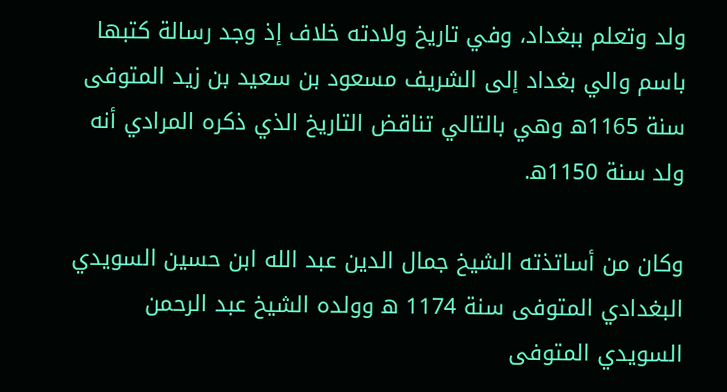ولد وتعلم ببغداد، وفي تاريخ ولادته خلاف إذ وجد رسالة كتبها باسم والي بغداد إلى الشريف مسعود بن سعيد بن زيد المتوفى سنة 1165ه‍ وهي بالتالي تناقض التاريخ الذي ذكره المرادي أنه ولد سنة 1150ه‍.

وكان من أساتذته الشيخ جمال الدين عبد الله ابن حسين السويدي البغدادي المتوفى سنة 1174 ه‍ وولده الشيخ عبد الرحمن السويدي المتوفى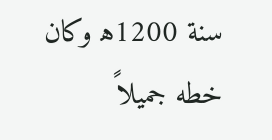سنة 1200ه‍ وكان خطه جميلاً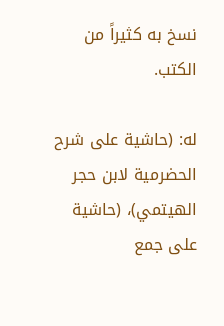نسخ به كثيراً من الكتب.

له: (حاشية على شرح الحضرمية لابن حجر الهيتمي)، (حاشية على جمع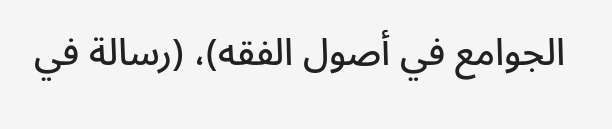الجوامع في أصول الفقه)، (رسالة في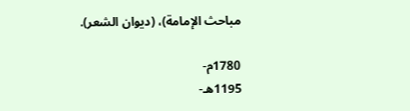مباحث الإمامة)، (ديوان الشعر).

1780م-
1195هـ-